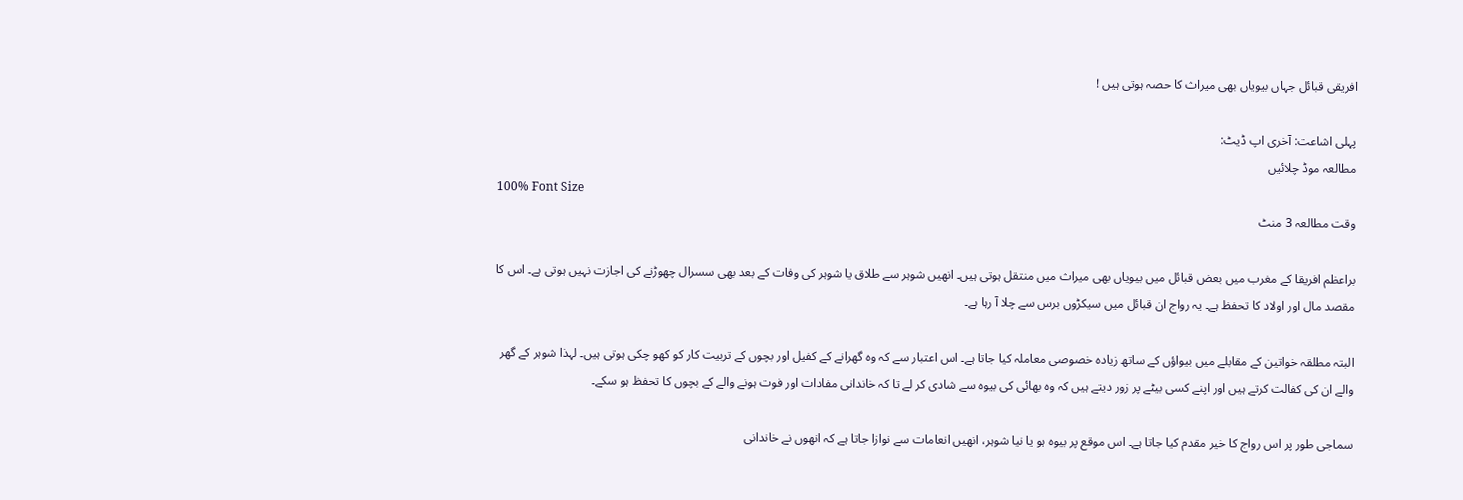افریقی قبائل جہاں بیویاں بھی میراث کا حصہ ہوتی ہیں !

پہلی اشاعت: آخری اپ ڈیٹ:
مطالعہ موڈ چلائیں
100% Font Size
وقت مطالعہ 3 منٹ

براعظم افریقا کے مغرب میں بعض قبائل میں بیویاں بھی میراث میں منتقل ہوتی ہیں۔ انھیں شوہر سے طلاق یا شوہر کی وفات کے بعد بھی سسرال چھوڑنے کی اجازت نہیں ہوتی ہے۔ اس کا مقصد مال اور اولاد کا تحفظ ہے۔ یہ رواج ان قبائل میں سیکڑوں برس سے چلا آ رہا ہے۔

البتہ مطلقہ خواتین کے مقابلے میں بیواؤں کے ساتھ زیادہ خصوصی معاملہ کیا جاتا ہے۔ اس اعتبار سے کہ وہ گھرانے کے کفیل اور بچوں کے تربیت کار کو کھو چکی ہوتی ہیں۔ لہذا شوہر کے گھر والے ان کی کفالت کرتے ہیں اور اپنے کسی بیٹے پر زور دیتے ہیں کہ وہ بھائی کی بیوہ سے شادی کر لے تا کہ خاندانی مفادات اور فوت ہونے والے کے بچوں کا تحفظ ہو سکے۔

سماجی طور پر اس رواج کا خیر مقدم کیا جاتا ہے۔ اس موقع پر بیوہ ہو یا نیا شوہر، انھیں انعامات سے نوازا جاتا ہے کہ انھوں نے خاندانی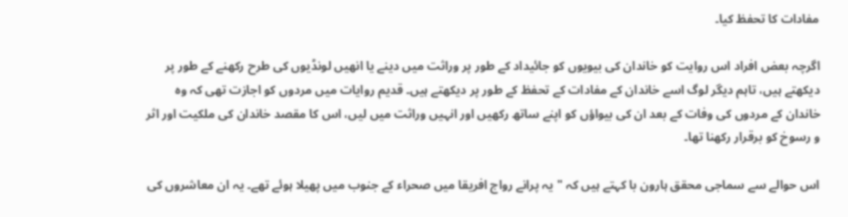مفادات کا تحفظ کیا۔

اگرچہ بعض افراد اس روایت کو خاندان کی بیویوں کو جائیداد کے طور پر وراثت میں دینے یا انھیں لونڈیوں کی طرح رکھنے کے طور پر دیکھتے ہیں، تاہم دیگر لوگ اسے خاندان کے مفادات کے تحفظ کے طور پر دیکھتے ہیں۔ قدیم روایات میں مردوں کو اجازت تھی کہ وہ خاندان کے مردوں کی وفات کے بعد ان کی بیواؤں کو اپنے ساتھ رکھیں اور انہیں وراثت میں لیں، اس کا مقصد خاندان کی ملکیت اور اثر و رسوخ کو برقرار رکھنا تھا۔

اس حوالے سے سماجی محقق ہارون با کہتے ہیں کہ "یہ پرانے رواج افریقا میں صحراء کے جنوب میں پھیلا ہوئے تھے۔ یہ ان معاشروں کی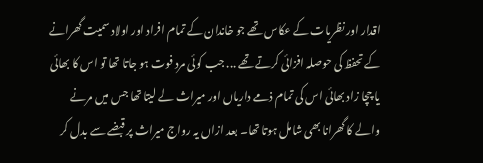اقدار اور نظریات کے عکاس تھے جو خاندان کے تمام افراد اور اولاد سمیت گھرانے کے تحفظ کی حوصلہ افزائی کرتے تھے ... جب کوئی مرد فوت ہو جاتا تھا تو اس کا بھائی یا چچا زاد بھائی اس کی تمام ذمے داریاں اور میراث لے لیتا تھا جس میں مرنے والے کا گھرانا بھی شامل ہوتا تھا۔ بعد ازاں یہ رواج میراث پر قبضے سے بدل کر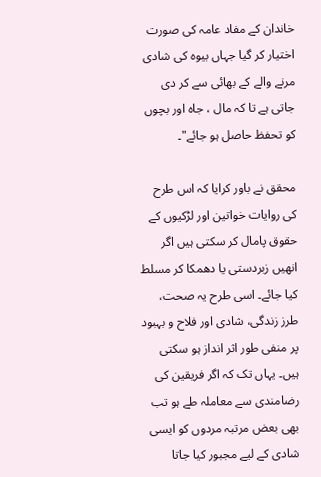خاندان کے مفاد عامہ کی صورت اختیار کر گیا جہاں بیوہ کی شادی مرنے والے کے بھائی سے کر دی جاتی ہے تا کہ مال ، جاہ اور بچوں کو تحفظ حاصل ہو جائے"۔

محقق نے باور کرایا کہ اس طرح کی روایات خواتین اور لڑکیوں کے حقوق پامال کر سکتی ہیں اگر انھیں زبردستی یا دھمکا کر مسلط کیا جائے۔ اسی طرح یہ صحت، طرز زندگی، شادی اور فلاح و بہبود پر منفی طور اثر انداز ہو سکتی ہیں۔ یہاں تک کہ اگر فریقین کی رضامندی سے معاملہ طے ہو تب بھی بعض مرتبہ مردوں کو ایسی شادی کے لیے مجبور کیا جاتا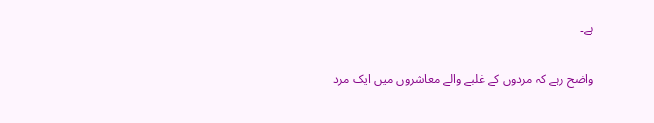ہے۔

واضح رہے کہ مردوں کے غلبے والے معاشروں میں ایک مرد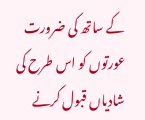کے ساتھ کی ضرورت عورتوں کو اس طرح کی شادیاں قبول کرنے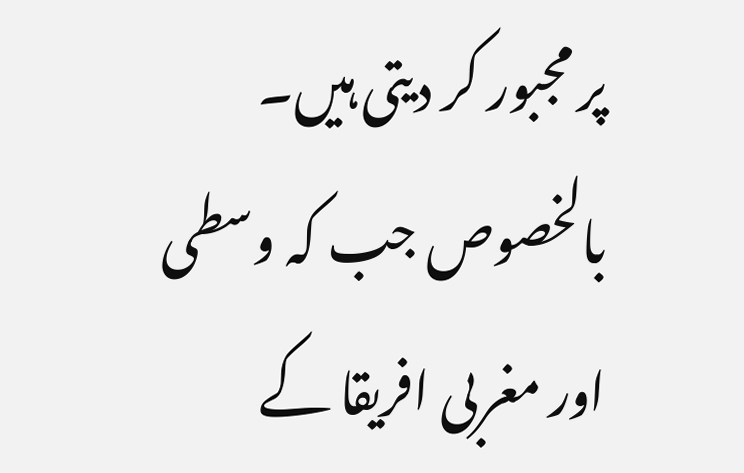پر مجبور کر دیتی ہیں۔ بالخصوص جب کہ وسطی اور مغربی افریقا کے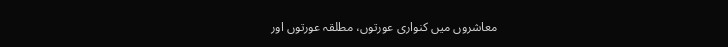معاشروں میں کنواری عورتوں، مطلقہ عورتوں اور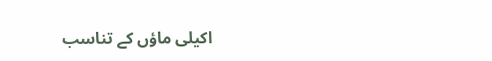اکیلی ماؤں کے تناسب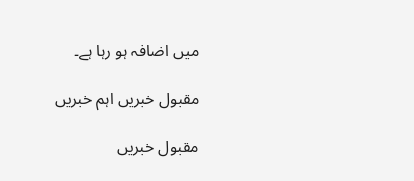میں اضافہ ہو رہا ہے۔

مقبول خبریں اہم خبریں

مقبول خبریں